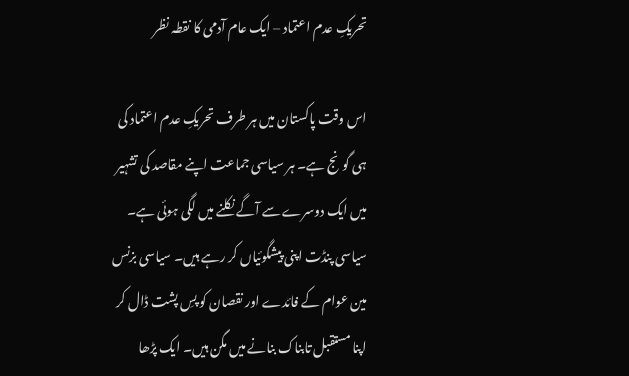تحریکِ عدم اعتماد – ایک عام آدمی کا نقطہ نظر

اس وقت پاکستان میں ہر طرف تحریکِ عدم اعتماد کی ہی گونج ہے۔ ہر سیاسی جماعت اپنے مقاصد کی تشہیر میں ایک دوسرے سے آگے نکلنے میں لگی ہوئی ہے۔ سیاسی پنڈت اپنی پیشگوئیاں کر رہے ہیں۔ سیاسی بزنس مین عوام کے فائدے اور نقصان کو پسِ پشت ڈال کر اپنا مستقبل تابناک بنانے میں مگن ہیں۔ ایک پڑھا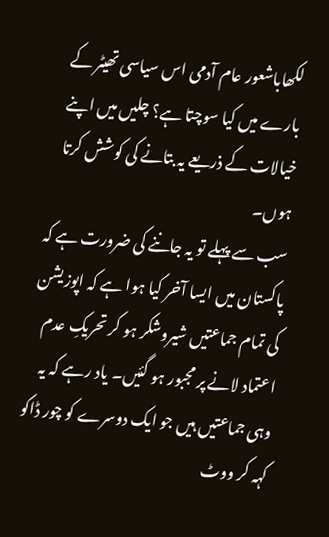لکھاباشعور عام آدمی اس سیاسی تھیٹر کے بارے میں کیا سوچتا ہے؟ چلیں میں اپنے خیالات کے ذریعے یہ بتانے کی کوشش کرتا ہوں۔
سب سے پہلے تو یہ جاننے کی ضرورت ہے کہ پاکستان میں ایسا آخر کیا ہوا ہے کہ اپوزیشن کی تمام جماعتیں شیروشکر ہو کر تحریکِ عدم اعتماد لانے پر مجبور ہو گئیں۔ یاد رہے کہ یہ وہی جماعتیں ہیں جو ایک دوسرے کو چور ڈاکو کہہ کر ووٹ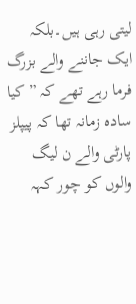لیتی رہی ہیں۔بلکہ ایک جاننے والے بزرگ فرما رہے تھے کہ ”کیا سادہ زمانہ تھا کہ پیپلز پارٹی والے ن لیگ والوں کو چور کہہ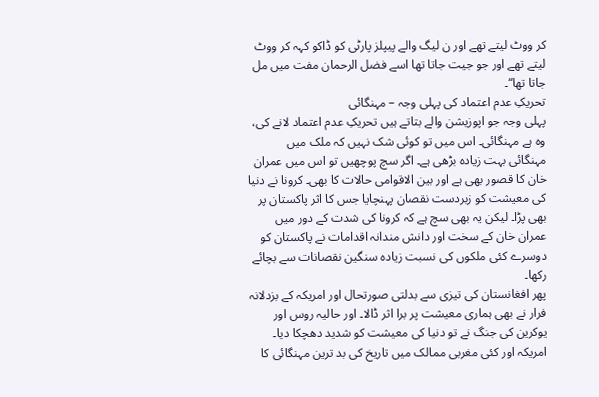کر ووٹ لیتے تھے اور ن لیگ والے پیپلز پارٹی کو ڈاکو کہہ کر ووٹ لیتے تھے اور جو جیت جاتا تھا اسے فضل الرحمان مفت میں مل جاتا تھا“۔
تحریکِ عدم اعتماد کی پہلی وجہ – مہنگائی
پہلی وجہ جو اپوزیشن والے بتاتے ہیں تحریکِ عدم اعتماد لانے کی، وہ ہے مہنگائی۔ اس میں تو کوئی شک نہیں کہ ملک میں مہنگائی بہت زیادہ بڑھی ہے۔ اگر سچ پوچھیں تو اس میں عمران خان کا قصور بھی ہے اور بین الاقوامی حالات کا بھی۔ کرونا نے دنیا کی معیشت کو زبردست نقصان پہنچایا جس کا اثر پاکستان پر بھی پڑا۔ لیکن یہ بھی سچ ہے کہ کرونا کی شدت کے دور میں عمران خان کے سخت اور دانش مندانہ اقدامات نے پاکستان کو دوسرے کئی ملکوں کی نسبت زیادہ سنگین نقصانات سے بچائے رکھا۔
پھر افغانستان کی تیزی سے بدلتی صورتحال اور امریکہ کے بزدلانہ فرار نے بھی ہماری معیشت پر برا اثر ڈالا۔ اور حالیہ روس اور یوکرین کی جنگ نے تو دنیا کی معیشت کو شدید دھچکا دیا۔ امریکہ اور کئی مغربی ممالک میں تاریخ کی بد ترین مہنگائی کا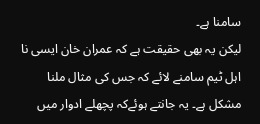سامنا ہے۔
لیکن یہ بھی حقیقت ہے کہ عمران خان ایسی نا اہل ٹیم سامنے لائے کہ جس کی مثال ملنا مشکل ہے۔ یہ جانتے ہوئےکہ پچھلے ادوار میں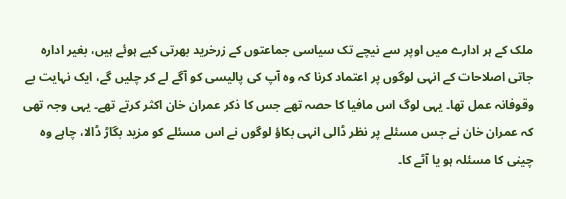ملک کے ہر ادارے میں اوپر سے نیچے تک سیاسی جماعتوں کے زرخرید بھرتی کیے ہوئے ہیں، بغیر ادارہ جاتی اصلاحات کے انہی لوگوں پر اعتماد کرنا کہ وہ آپ کی پالیسی کو آگے لے کر چلیں گے، ایک نہایت بے وقوفانہ عمل تھا۔ یہی لوگ اس مافیا کا حصہ تھے جس کا ذکر عمران خان اکثر کرتے تھے۔ یہی وجہ تھی کہ عمران خان نے جس مسئلے پر نظر ڈالی انہی بکاؤ لوگوں نے اس مسئلے کو مزید بگاڑ ڈالا، چاہے وہ چینی کا مسئلہ ہو یا آٹے کا۔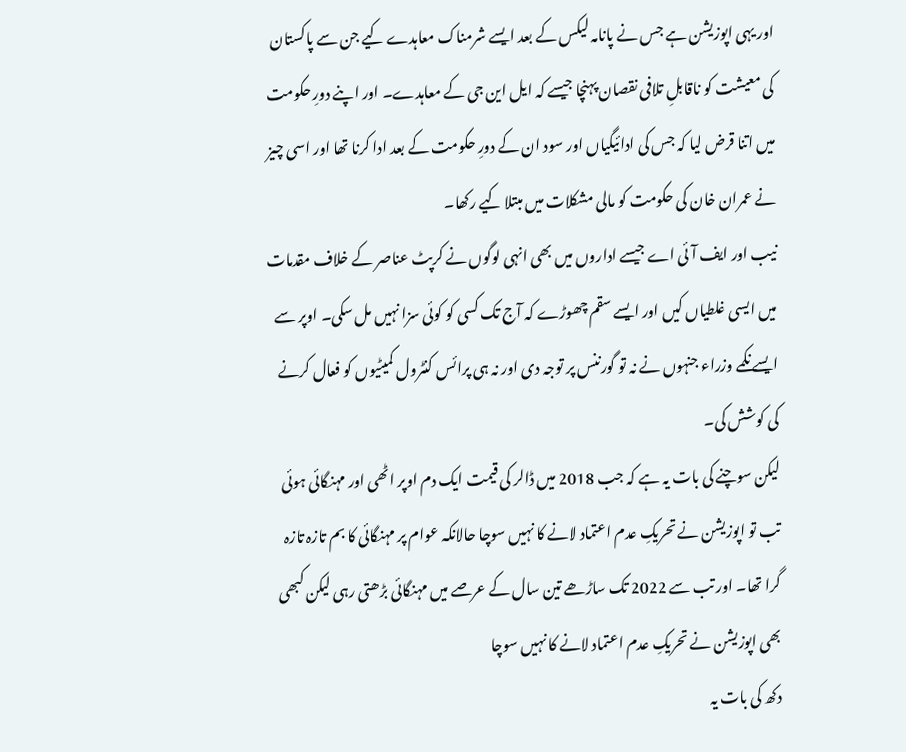اور یہی اپوزیشن ہے جس نے پانامہ لیکس کے بعد ایسے شرمناک معاہدے کیے جن سے پاکستان کی معیشت کو ناقابلِ تلافی نقصان پہنچا جیسے کہ ایل این جی کے معاہدے۔ اور اپنے دورِ حکومت میں اتنا قرض لیا کہ جس کی ادائیگیاں اور سود ان کے دورِ حکومت کے بعد ادا کرنا تھا اور اسی چیز نے عمران خان کی حکومت کو مالی مشکلات میں مبتلا کیے رکھا۔
نیب اور ایف آئی اے جیسے اداروں میں بھی انہی لوگوں نے کرپٹ عناصر کے خلاف مقدمات میں ایسی غلطیاں کیں اور ایسے سقم چھوڑے کہ آج تک کسی کو کوئی سزا نہیں مل سکی۔ اوپر سے ایسے نکمے وزراء جنہوں نے نہ تو گورننس پر توجہ دی اور نہ ہی پرائس کنٹرول کمیٹیوں کو فعال کرنے کی کوشش کی۔
لیکن سوچنے کی بات یہ ہے کہ جب 2018 میں ڈالر کی قیمت ایک دم اوپر اٹھی اور مہنگائی ہوئی تب تو اپوزیشن نے تحریکِ عدم اعتماد لانے کا نہیں سوچا حالانکہ عوام پر مہنگائی کا بم تازہ تازہ گرا تھا۔ اور تب سے 2022 تک ساڑھے تین سال کے عرصے میں مہنگائی بڑھتی رہی لیکن کبھی بھی اپوزیشن نے تحریکِ عدم اعتماد لانے کا نہیں سوچا
دکھ کی بات یہ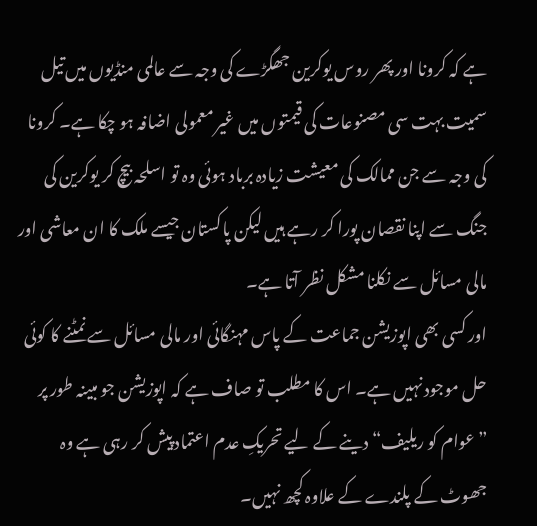ہے کہ کرونا اور پھر روس یوکرین جھگڑے کی وجہ سے عالمی منڈیوں میں تیل سمیت بہت سی مصنوعات کی قیمتوں میں غیر معمولی اضافہ ہو چکا ہے۔ کرونا کی وجہ سے جن ممالک کی معیشت زیادہ برباد ہوئی وہ تو اسلحہ بیچ کر یوکرین کی جنگ سے اپنا نقصان پورا کر رہے ہیں لیکن پاکستان جیسے ملک کا ان معاشی اور مالی مسائل سے نکلنا مشکل نظر آتا ہے۔
اور کسی بھی اپوزیشن جماعت کے پاس مہنگائی اور مالی مسائل سے نمٹنے کا کوئی حل موجود نہیں ہے۔ اس کا مطلب تو صاف ہے کہ اپوزیشن جو مبینہ طور پر ”عوام کو ریلیف“ دینے کے لیے تحریکِ عدم اعتماد پیش کر رہی ہے وہ جھوٹ کے پلندے کے علاوہ کچھ نہیں۔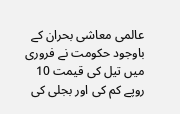عالمی معاشی بحران کے باوجود حکومت نے فروری میں تیل کی قیمت 10 روپے کم کی اور بجلی کی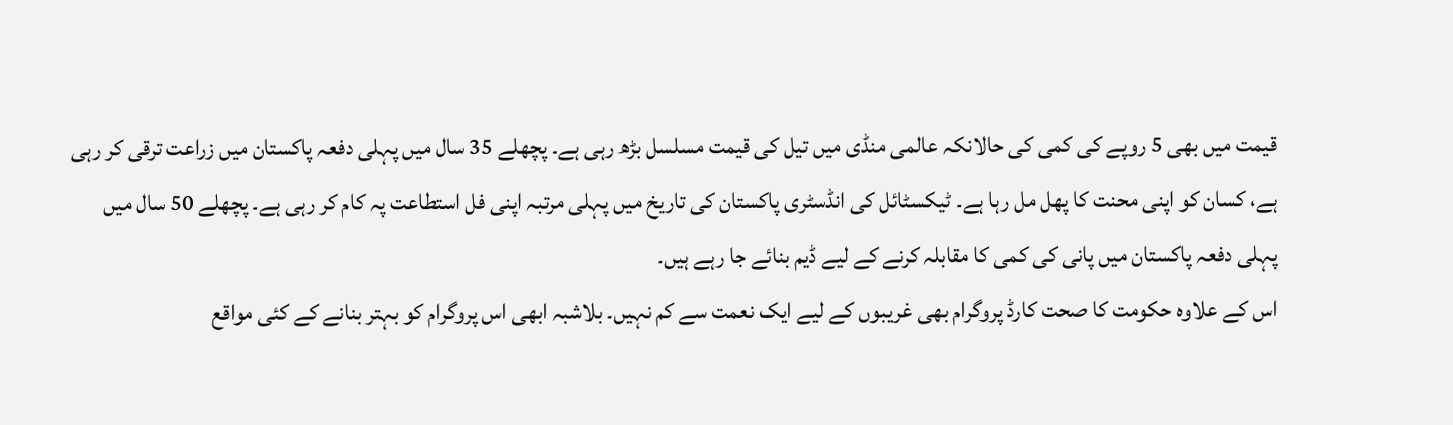قیمت میں بھی 5 روپے کی کمی کی حالانکہ عالمی منڈی میں تیل کی قیمت مسلسل بڑھ رہی ہے۔ پچھلے 35 سال میں پہلی دفعہ پاکستان میں زراعت ترقی کر رہی ہے، کسان کو اپنی محنت کا پھل مل رہا ہے۔ ٹیکسٹائل کی انڈسٹری پاکستان کی تاریخ میں پہلی مرتبہ اپنی فل استطاعت پہ کام کر رہی ہے۔ پچھلے 50 سال میں پہلی دفعہ پاکستان میں پانی کی کمی کا مقابلہ کرنے کے لیے ڈیم بنائے جا رہے ہیں۔
اس کے علاوہ حکومت کا صحت کارڈ پروگرام بھی غریبوں کے لیے ایک نعمت سے کم نہیں۔ بلاشبہ ابھی اس پروگرام کو بہتر بنانے کے کئی مواقع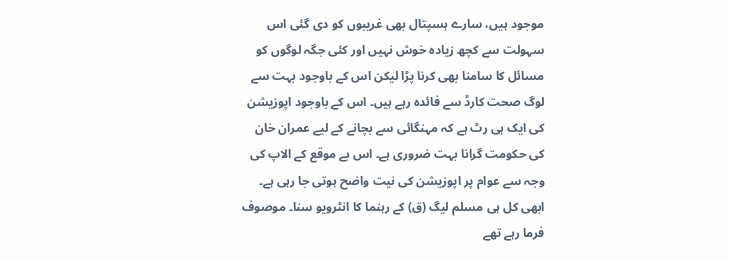موجود ہیں، سارے ہسپتال بھی غریبوں کو دی گئی اس سہولت سے کچھ زیادہ خوش نہیں اور کئی جگہ لوگوں کو مسائل کا سامنا بھی کرنا پڑا لیکن اس کے باوجود بہت سے لوگ صحت کارڈ سے فائدہ رہے ہیں۔ اس کے باوجود اپوزیشن کی ایک ہی رٹ ہے کہ مہنگائی سے بچانے کے لیے عمران خان کی حکومت گرانا بہت ضروری ہے۔ اس بے موقع کے الاپ کی وجہ سے عوام پر اپوزیشن کی نیت واضح ہوتی جا رہی ہے۔
ابھی کل ہی مسلم لیگ (ق) کے رہنما کا انٹرویو سنا۔ موصوف فرما رہے تھے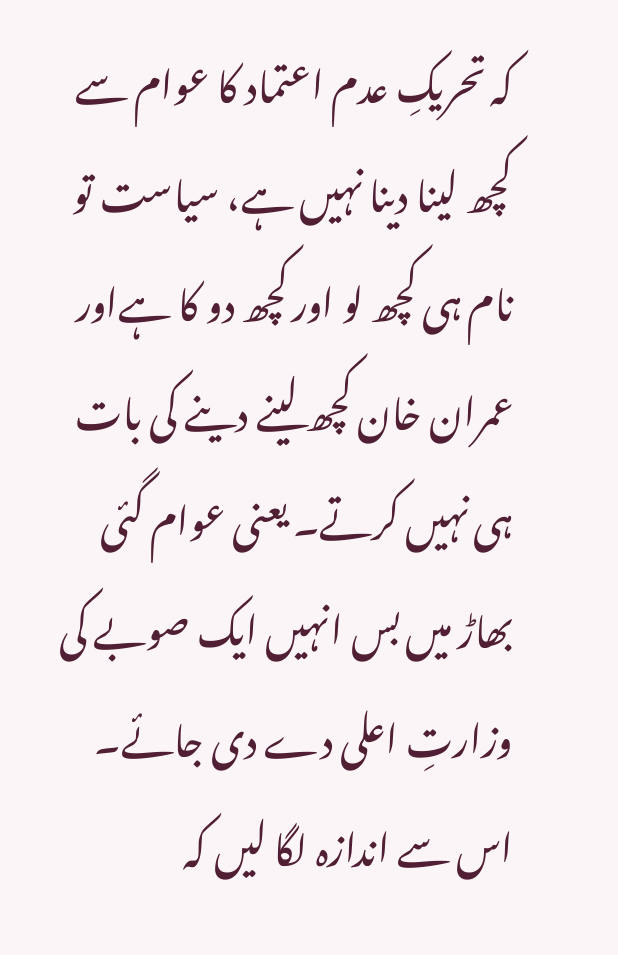کہ تحریکِ عدم اعتماد کا عوام سے کچھ لینا دینا نہیں ہے، سیاست تو نام ہی کچھ لو اور کچھ دو کا ہےاور عمران خان کچھ لینے دینے کی بات ہی نہیں کرتے۔ یعنی عوام گئی بھاڑ میں بس انہیں ایک صوبے کی وزارتِ اعلی دے دی جائے۔
اس سے اندازہ لگا لیں کہ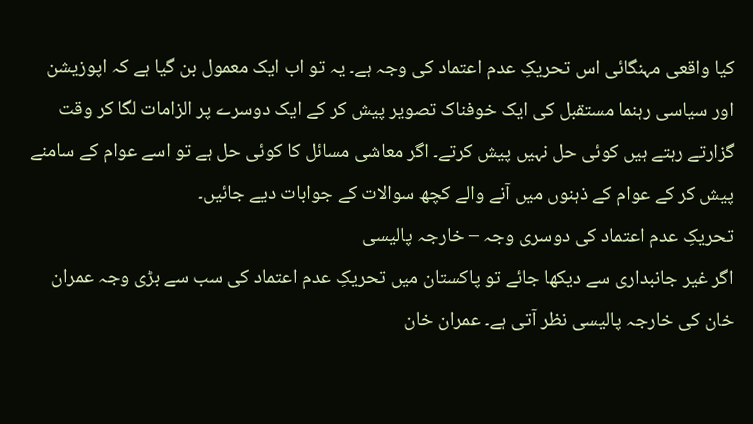کیا واقعی مہنگائی اس تحریکِ عدم اعتماد کی وجہ ہے۔ یہ تو اب ایک معمول بن گیا ہے کہ اپوزیشن اور سیاسی رہنما مستقبل کی ایک خوفناک تصویر پیش کر کے ایک دوسرے پر الزامات لگا کر وقت گزارتے رہتے ہیں کوئی حل نہیں پیش کرتے۔ اگر معاشی مسائل کا کوئی حل ہے تو اسے عوام کے سامنے پیش کر کے عوام کے ذہنوں میں آنے والے کچھ سوالات کے جوابات دیے جائیں۔
تحریکِ عدم اعتماد کی دوسری وجہ – خارجہ پالیسی
اگر غیر جانبداری سے دیکھا جائے تو پاکستان میں تحریکِ عدم اعتماد کی سب سے بڑی وجہ عمران خان کی خارجہ پالیسی نظر آتی ہے۔ عمران خان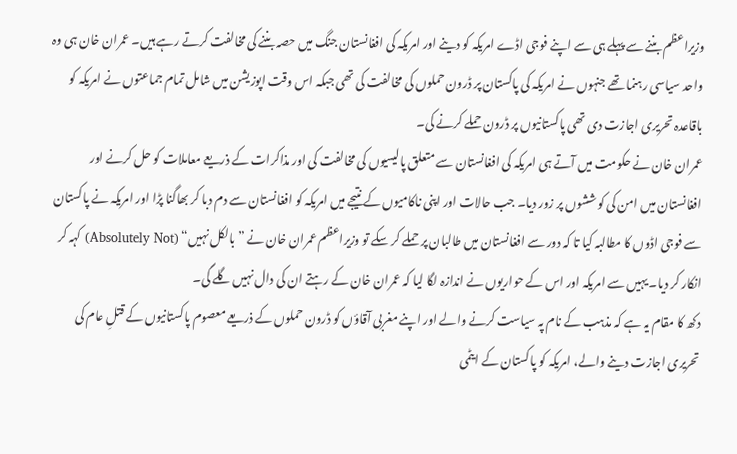وزیراعظم بننے سے پہلے ہی سے اپنے فوجی اڈے امریکہ کو دینے اور امریکہ کی افغانستان جنگ میں حصہ بننے کی مخالفت کرتے رہے ہیں۔ عمران خان ہی وہ واحد سیاسی رہنما تھے جنہوں نے امریکہ کی پاکستان پر ڈرون حملوں کی مخالفت کی تھی جبکہ اس وقت اپوزیشن میں شامل تمام جماعتوں نے امریکہ کو باقاعدہ تحریری اجازت دی تھی پاکستانیوں پر ڈرون حملے کرنے کی۔
عمران خان نے حکومت میں آتے ہی امریکہ کی افغانستان سے متعلق پالیسیوں کی مخالفت کی اور مذاکرات کے ذریعے معاملات کو حل کرنے اور افغانستان میں امن کی کوششوں پر زور دیا۔ جب حالات اور اپنی ناکامیوں کے نتیجے میں امریکہ کو افغانستان سے دم دبا کر بھاگنا پڑا اور امریکہ نے پاکستان سے فوجی اڈوں کا مطالبہ کیا تا کہ دور سے افغانستان میں طالبان پر حملے کر سکے تو وزیراعظم عمران خان نے ”بالکل نہیں“ (Absolutely Not) کہہ کر انکار کر دیا۔ یہیں سے امریکہ اور اس کے حواریوں نے اندازہ لگا لیا کہ عمران خان کے رہتے ان کی دال نہیں گلے گی۔
دکھ کا مقام یہ ہے کہ مذہب کے نام پہ سیاست کرنے والے اور اپنے مغربی آقاؤں کو ڈرون حملوں کے ذریعے معصوم پاکستانیوں کے قتلِ عام کی تحریری اجازت دینے والے، امریکہ کو پاکستان کے ایٹمی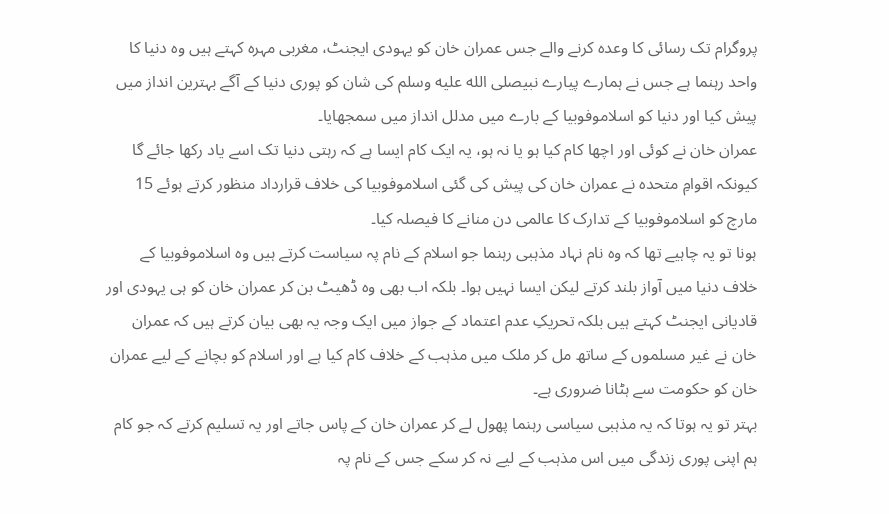پروگرام تک رسائی کا وعدہ کرنے والے جس عمران خان کو یہودی ایجنٹ، مغربی مہرہ کہتے ہیں وہ دنیا کا واحد رہنما ہے جس نے ہمارے پیارے نبیصلى الله عليه وسلم کی شان کو پوری دنیا کے آگے بہترین انداز میں پیش کیا اور دنیا کو اسلاموفوبیا کے بارے میں مدلل انداز میں سمجھایا۔
عمران خان نے کوئی اور اچھا کام کیا ہو یا نہ ہو، یہ ایک کام ایسا ہے کہ رہتی دنیا تک اسے یاد رکھا جائے گا کیونکہ اقوامِ متحدہ نے عمران خان کی پیش کی گئی اسلاموفوبیا کی خلاف قرارداد منظور کرتے ہوئے 15 مارچ کو اسلاموفوبیا کے تدارک کا عالمی دن منانے کا فیصلہ کیا۔
ہونا تو یہ چاہیے تھا کہ وہ نام نہاد مذہبی رہنما جو اسلام کے نام پہ سیاست کرتے ہیں وہ اسلاموفوبیا کے خلاف دنیا میں آواز بلند کرتے لیکن ایسا نہیں ہوا۔ بلکہ اب بھی وہ ڈھیٹ بن کر عمران خان کو ہی یہودی اور قادیانی ایجنٹ کہتے ہیں بلکہ تحریکِ عدم اعتماد کے جواز میں ایک وجہ یہ بھی بیان کرتے ہیں کہ عمران خان نے غیر مسلموں کے ساتھ مل کر ملک میں مذہب کے خلاف کام کیا ہے اور اسلام کو بچانے کے لیے عمران خان کو حکومت سے ہٹانا ضروری ہے۔
بہتر تو یہ ہوتا کہ یہ مذہبی سیاسی رہنما پھول لے کر عمران خان کے پاس جاتے اور یہ تسلیم کرتے کہ جو کام ہم اپنی پوری زندگی میں اس مذہب کے لیے نہ کر سکے جس کے نام پہ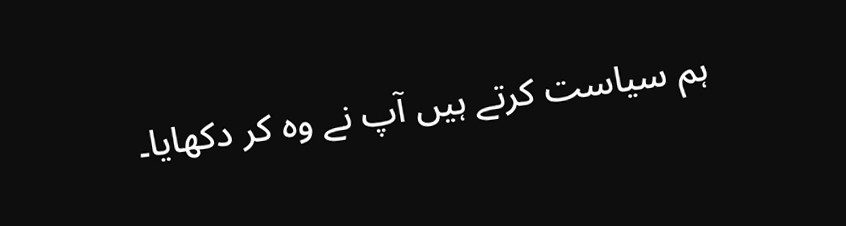ہم سیاست کرتے ہیں آپ نے وہ کر دکھایا۔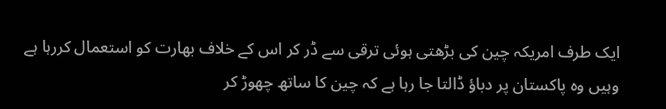ایک طرف امریکہ چین کی بڑھتی ہوئی ترقی سے ڈر کر اس کے خلاف بھارت کو استعمال کررہا ہے وہیں وہ پاکستان پر دباؤ ڈالتا جا رہا ہے کہ چین کا ساتھ چھوڑ کر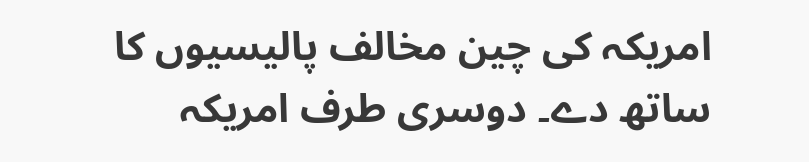امریکہ کی چین مخالف پالیسیوں کا ساتھ دے۔ دوسری طرف امریکہ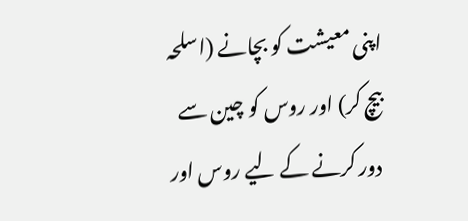اپنی معیشت کو بچانے (اسلحہ بیچ کر) اور روس کو چین سے دور کرنے کے لیے روس اور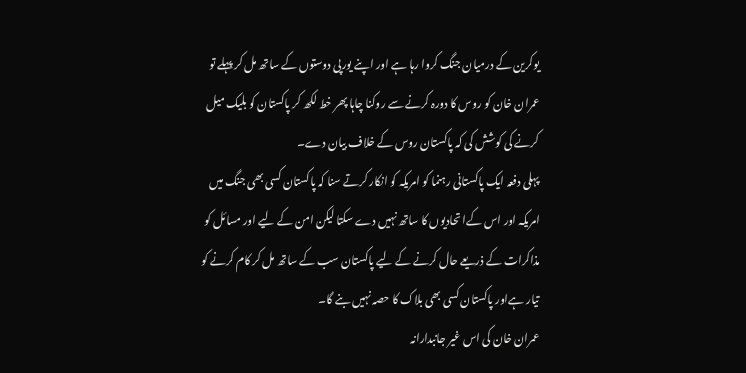یوکرین کے درمیان جنگ کروا رہا ہے اور اپنے یورپی دوستوں کے ساتھ مل کر پہلے تو عمران خان کو روس کا دورہ کرنے سے روکنا چاہا پھر خط لکھ کر پاکستان کو بلیک میل کرنے کی کوشش کی کہ پاکستان روس کے خلاف بیان دے۔
پہلی دفعہ ایک پاکستانی رہنما کو امریکہ کو انکار کرتے سنا کہ پاکستان کسی بھی جنگ میں امریکہ اور اس کےا تحادیوں کا ساتھ نہیں دے سکتا لیکن امن کے لیے اور مسائل کو مذاکرات کے ذریعے حال کرنے کے لیے پاکستان سب کے ساتھ مل کر کام کرنے کو تیار ہےاور پاکستان کسی بھی بلاک کا حصہ نہیں بنے گا۔
عمران خان کی اس غیر جانبدارانہ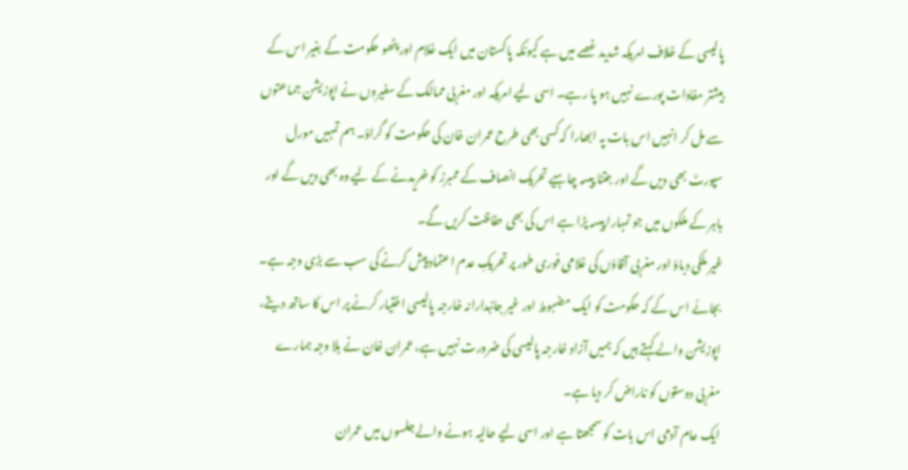پالیسی کے خلاف امریکہ شدید غصے میں ہے کیونکہ پاکستان میں ایک غلام اور پٹھو حکومت کے بغیر اس کے بیشتر مفادات پورے نہیں ہو پا رہے۔ اسی لیے امریکہ اور مغربی ممالک کے سفیروں نے اپوزیشن جماعتوں سے مل کر انہیں اس بات پہ ابھارا کہ کسی بھی طرح عمران خان کی حکومت کو گراؤ۔ ہم تمہیں مورل سپورٹ بھی دیں گے اور جتنا پیسہ چاہیے تحریک انصاف کے ممبرز کو خریدنے کے لیے وہ بھی دیں گے اور باہر کے ملکوں میں جو تمہارا پیسہ پڑا ہے اس کی بھی حفاظت کریں گے۔
غیر ملکی دباؤ اور مغربی آقاؤں کی غلامی فوری طور پر تحریکِ عدم اعتماد پیش کرنے کی سب سے بڑی وجہ ہے۔ بجائے اس کے کہ حکومت کو ایک مضبوط اور غیر جانبدارانہ خارجہ پالیسی اختیار کرنے پر اس کا ساتھ دیتے، اپوزیشن والے کہتے ہیں کہ ہمیں آزاد خارجہ پالیسی کی ضرورت نہیں ہے، عمران خان نے بلا وجہ ہمارے مغربی دوستوں کو ناراض کر دیا ہے۔
ایک عام آدمی اس بات کو سمجھتا ہے اور اسی لیے حالیہ ہونے والے جلسوں میں عمران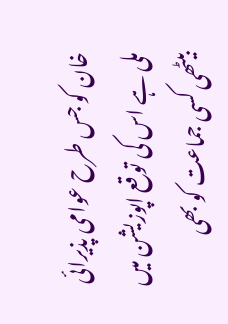خان کو جس طرح عوامی پذیرائی ملی ہے اس کی توقع اپوزیشن میں بیٹھی کسی جماعت کو بھی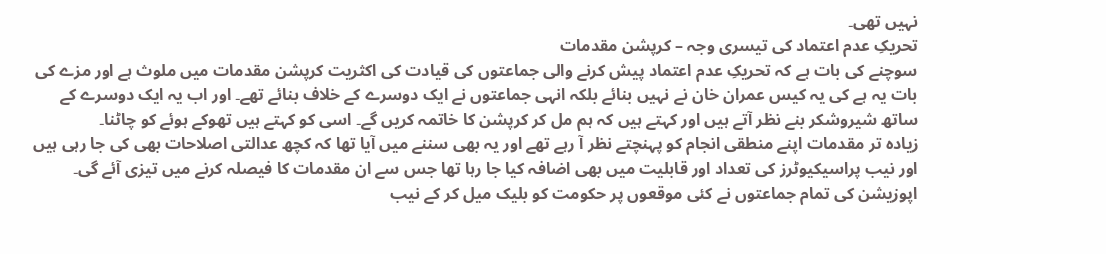نہیں تھی۔
تحریکِ عدم اعتماد کی تیسری وجہ – کرپشن مقدمات
سوچنے کی بات ہے کہ تحریکِ عدم اعتماد پیش کرنے والی جماعتوں کی قیادت کی اکثریت کرپشن مقدمات میں ملوث ہے اور مزے کی بات یہ ہے کی یہ کیس عمران خان نے نہیں بنائے بلکہ انہی جماعتوں نے ایک دوسرے کے خلاف بنائے تھے۔ اور اب یہ ایک دوسرے کے ساتھ شیروشکر بنے نظر آتے ہیں اور کہتے ہیں کہ ہم مل کر کرپشن کا خاتمہ کریں گے۔ اسی کو کہتے ہیں تھوکے ہوئے کو چاٹنا۔
زیادہ تر مقدمات اپنے منطقی انجام کو پہنچتے نظر آ رہے تھے اور یہ بھی سننے میں آیا تھا کہ کچھ عدالتی اصلاحات بھی کی جا رہی ہیں اور نیب پراسیکیوٹرز کی تعداد اور قابلیت میں بھی اضافہ کیا جا رہا تھا جس سے ان مقدمات کا فیصلہ کرنے میں تیزی آئے گی۔
اپوزیشن کی تمام جماعتوں نے کئی موقعوں پر حکومت کو بلیک میل کر کے نیب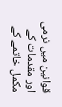قوانین میں نرمی اور مقدمات کے مکمل خاتمے کے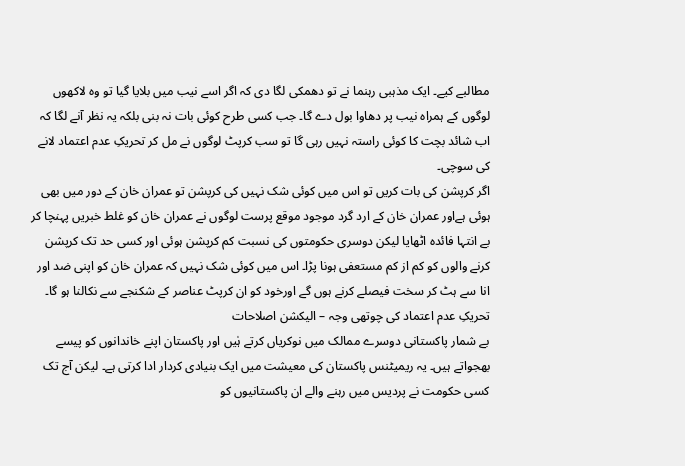مطالبے کیے۔ ایک مذہبی رہنما نے تو دھمکی لگا دی کہ اگر اسے نیب میں بلایا گیا تو وہ لاکھوں لوگوں کے ہمراہ نیب پر دھاوا بول دے گا۔ جب کسی طرح کوئی بات نہ بنی بلکہ یہ نظر آنے لگا کہ اب شائد بچت کا کوئی راستہ نہیں رہی گا تو سب کرپٹ لوگوں نے مل کر تحریکِ عدم اعتماد لانے کی سوچی۔
اگر کرپشن کی بات کریں تو اس میں کوئی شک نہیں کی کرپشن تو عمران خان کے دور میں بھی ہوئی ہےاور عمران خان کے ارد گرد موجود موقع پرست لوگوں نے عمران خان کو غلط خبریں پہنچا کر بے انتہا فائدہ اٹھایا لیکن دوسری حکومتوں کی نسبت کم کرپشن ہوئی اور کسی حد تک کرپشن کرنے والوں کو کم از کم مستعفی ہونا پڑا۔ اس میں کوئی شک نہیں کہ عمران خان کو اپنی ضد اور انا سے ہٹ کر سخت فیصلے کرنے ہوں گے اورخود کو ان کرپٹ عناصر کے شکنجے سے نکالنا ہو گا۔
تحریکِ عدم اعتماد کی چوتھی وجہ – الیکشن اصلاحات
بے شمار پاکستانی دوسرے ممالک میں نوکریاں کرتے ہٰیں اور پاکستان اپنے خاندانوں کو پیسے بھجواتے ہیں۔ یہ ریمیٹنس پاکستان کی معیشت میں ایک بنیادی کردار ادا کرتی ہے۔ لیکن آج تک کسی حکومت نے پردیس میں رہنے والے ان پاکستانیوں کو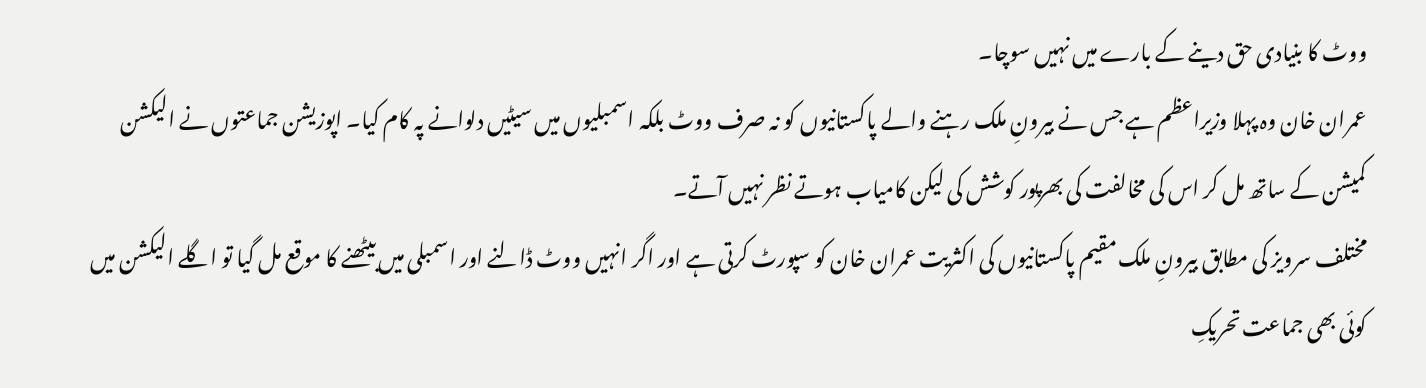ووٹ کا بنیادی حق دینے کے بارے میں نہیں سوچا۔
عمران خان وہ پہلا وزیراعظم ہے جس نے بیرونِ ملک رہنے والے پاکستانیوں کو نہ صرف ووٹ بلکہ اسمبلیوں میں سیٹیں دلوانے پہ کام کیا۔ اپوزیشن جماعتوں نے الیکشن کمیشن کے ساتھ مل کر اس کی مخالفت کی بھرپور کوشش کی لیکن کامیاب ہوتے نظر نہیں آتے۔
مختلف سرویز کی مطابق بیرونِ ملک مقیم پاکستانیوں کی اکثریت عمران خان کو سپورٹ کرتی ہے اور اگر انہیں ووٹ ڈالنے اور اسمبلی میں بیٹھنے کا موقع مل گیا تو اگلے الیکشن میں کوئی بھی جماعت تحریکِ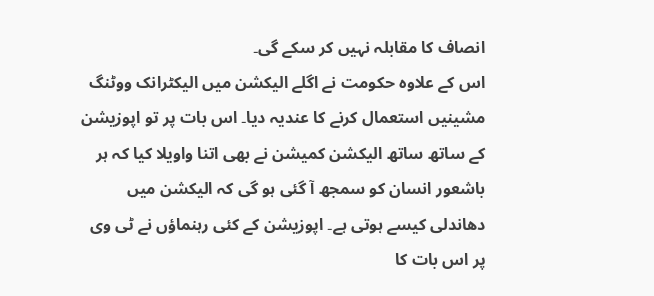انصاف کا مقابلہ نہیں کر سکے گی۔
اس کے علاوہ حکومت نے اگلے الیکشن میں الیکٹرانک ووٹنگ مشینیں استعمال کرنے کا عندیہ دیا۔ اس بات پر تو اپوزیشن کے ساتھ ساتھ الیکشن کمیشن نے بھی اتنا واویلا کیا کہ ہر باشعور انسان کو سمجھ آ گئی ہو گی کہ الیکشن میں دھاندلی کیسے ہوتی ہے۔ اپوزیشن کے کئی رہنماؤں نے ٹی وی پر اس بات کا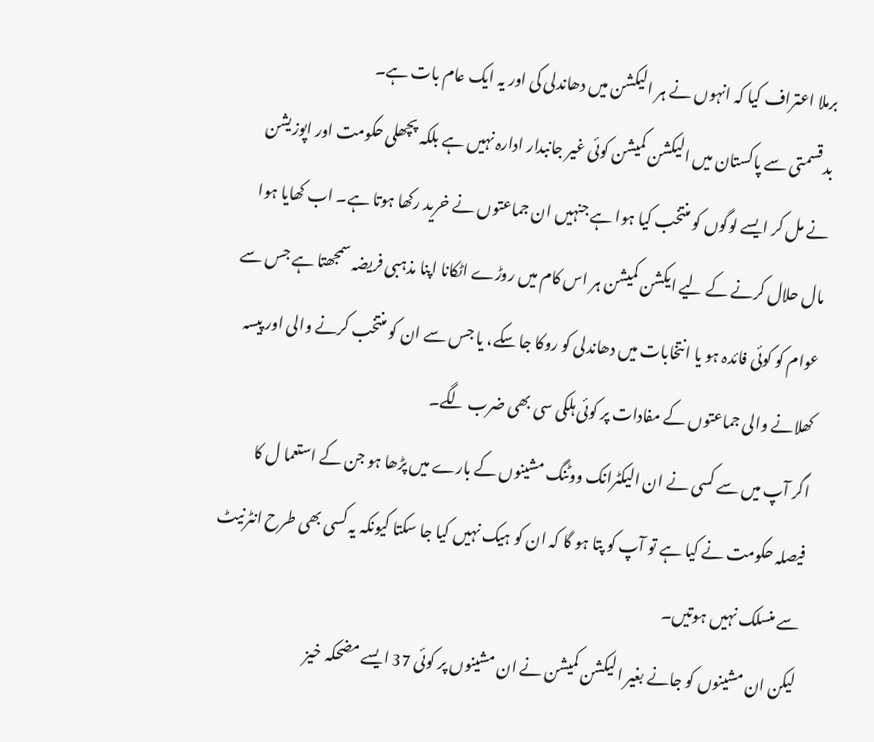برملا اعتراف کیا کہ انہوں نے ہر الیکشن میں دھاندلی کی اور یہ ایک عام بات ہے۔
بد قسمتی سے پاکستان میں الیکشن کمیشن کوئی غیر جانبدار ادارہ نہیں ہے بلکہ پچھلی حکومت اور اپوزیشن نے مل کر ایسے لوگوں کو منتخب کیا ہوا ہے جنہیں ان جماعتوں نے خرید رکھا ہوتا ہے۔ اب کھایا ہوا مال حلال کرنے کے لیے ایکشن کمیشن ہر اس کام میں روڑے اٹکانا اپنا مذہبی فریضہ سمجھتا ہے جس سے عوام کو کوئی فائدہ ہو یا انتخابات میں دھاندلی کو روکا جا سکے، یا جس سے ان کو منتخب کرنے والی اور پیسہ کھلانے والی جماعتوں کے مفادات پر کوئی ہلکی سی بھی ضرب لگے۔
اگر آپ میں سے کسی نے ان الیکٹرانک ووٹنگ مشینوں کے بارے میں پڑھا ہو جن کے استعما ل کا فیصلہ حکومت نے کیا ہے تو آپ کو پتا ہو گا کہ ان کو ہیک نہیں کیا جا سکتا کیونکہ یہ کسی بھی طرح انٹرنیٹ سے منسلک نہیں ہوتیں۔
لیکن ان مشینوں کو جانے بغیر الیکشن کمیشن نے ان مشینوں پر کوئی 37 ایسے مضحکہ خیز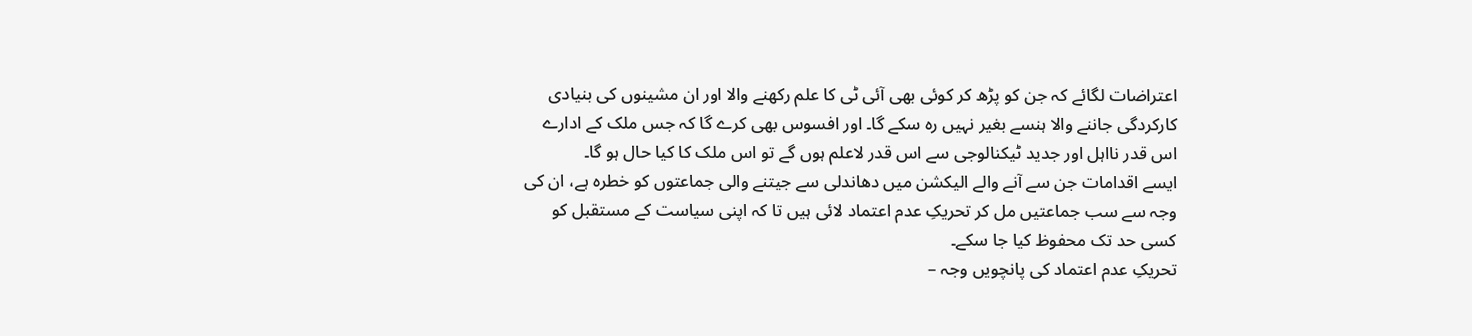اعتراضات لگائے کہ جن کو پڑھ کر کوئی بھی آئی ٹی کا علم رکھنے والا اور ان مشینوں کی بنیادی کارکردگی جاننے والا ہنسے بغیر نہیں رہ سکے گا۔ اور افسوس بھی کرے گا کہ جس ملک کے ادارے اس قدر نااہل اور جدید ٹیکنالوجی سے اس قدر لاعلم ہوں گے تو اس ملک کا کیا حال ہو گا۔
ایسے اقدامات جن سے آنے والے الیکشن میں دھاندلی سے جیتنے والی جماعتوں کو خطرہ ہے، ان کی وجہ سے سب جماعتیں مل کر تحریکِ عدم اعتماد لائی ہیں تا کہ اپنی سیاست کے مستقبل کو کسی حد تک محفوظ کیا جا سکے۔
تحریکِ عدم اعتماد کی پانچویں وجہ –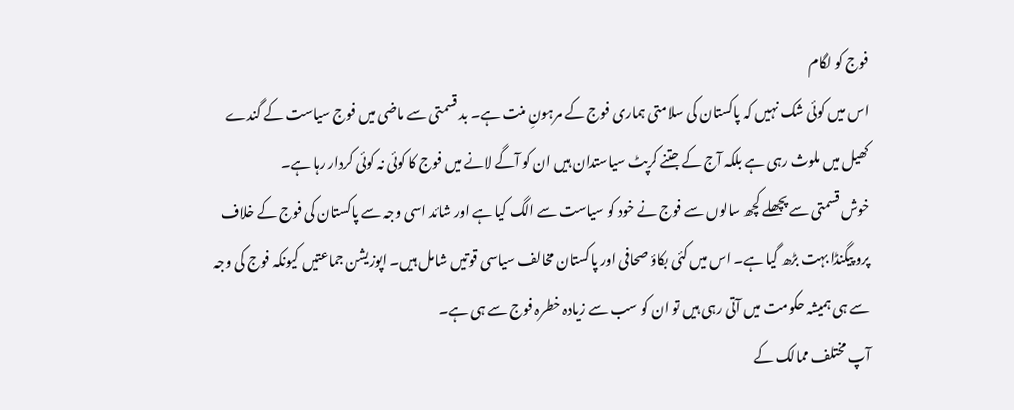فوج کو لگام
اس میں کوئی شک نہیں کہ پاکستان کی سلامتی ہماری فوج کے مرہونِ منت ہے۔ بد قسمتی سے ماضی میں فوج سیاست کے گندے کھیل میں ملوث رہی ہے بلکہ آج کے جتنے کرپٹ سیاستدان ہیں ان کو آگے لانے میں فوج کا کوئی نہ کوئی کردار رہا ہے۔
خوش قسمتی سے پچھلے کچھ سالوں سے فوج نے خود کو سیاست سے الگ کیا ہے اور شائد اسی وجہ سے پاکستان کی فوج کے خلاف پرو پیگنڈا بہت بڑھ گیا ہے۔ اس میں کئی بکاؤ صحافی اور پاکستان مخالف سیاسی قوتیں شامل ہیں۔ اپوزیشن جماعتیں کیونکہ فوج کی وجہ سے ہی ہمیشہ حکومت میں آتی رہی ہیں تو ان کو سب سے زیادہ خطرہ فوج سے ہی ہے۔
آپ مختلف ممالک کے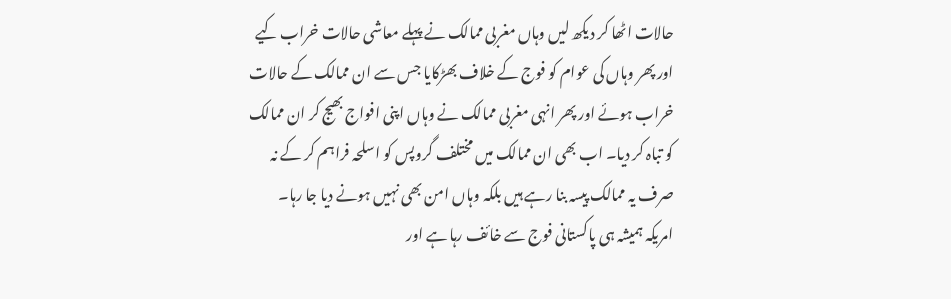حالات اٹھا کر دیکھ لیں وہاں مغربی ممالک نے پہلے معاشی حالات خراب کیے اور پھر وہاں کی عوام کو فوج کے خلاف بھڑکایا جس سے ان ممالک کے حالات خراب ہوئے اور پھر انہی مغربی ممالک نے وہاں اپنی افواج بھیج کر ان ممالک کو تباہ کر دیا۔ اب بھی ان ممالک میں مختلف گروپس کو اسلحہ فراہم کر کے نہ صرف یہ ممالک پیسہ بنا رہے ہیں بلکہ وہاں امن بھی نہیں ہونے دیا جا رہا۔
امریکہ ہمیشہ ہی پاکستانی فوج سے خائف رہا ہے اور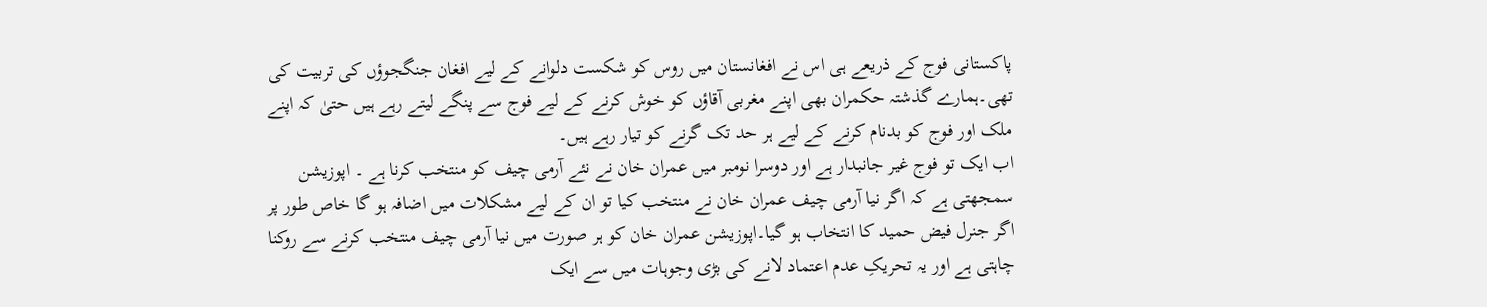پاکستانی فوج کے ذریعے ہی اس نے افغانستان میں روس کو شکست دلوانے کے لیے افغان جنگجوؤں کی تربیت کی تھی۔ہمارے گذشتہ حکمران بھی اپنے مغربی آقاؤں کو خوش کرنے کے لیے فوج سے پنگے لیتے رہے ہیں حتیٰ کہ اپنے ملک اور فوج کو بدنام کرنے کے لیے ہر حد تک گرنے کو تیار رہے ہیں۔
اب ایک تو فوج غیر جانبدار ہے اور دوسرا نومبر میں عمران خان نے نئے آرمی چیف کو منتخب کرنا ہے ۔ اپوزیشن سمجھتی ہے کہ اگر نیا آرمی چیف عمران خان نے منتخب کیا تو ان کے لیے مشکلات میں اضافہ ہو گا خاص طور پر اگر جنرل فیض حمید کا انتخاب ہو گیا۔اپوزیشن عمران خان کو ہر صورت میں نیا آرمی چیف منتخب کرنے سے روکنا چاہتی ہے اور یہ تحریکِ عدم اعتماد لانے کی بڑی وجوہات میں سے ایک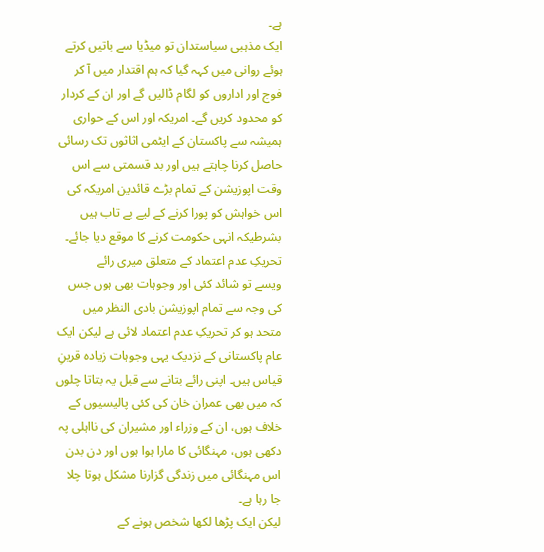ہے۔
ایک مذہبی سیاستدان تو میڈیا سے باتیں کرتے ہوئے روانی میں کہہ گیا کہ ہم اقتدار میں آ کر فوج اور اداروں کو لگام ڈالیں گے اور ان کے کردار کو محدود کریں گے۔ امریکہ اور اس کے حواری ہمیشہ سے پاکستان کے ایٹمی اثاثوں تک رسائی حاصل کرنا چاہتے ہیں اور بد قسمتی سے اس وقت اپوزیشن کے تمام بڑے قائدین امریکہ کی اس خواہش کو پورا کرنے کے لیے بے تاب ہیں بشرطیکہ انہی حکومت کرنے کا موقع دیا جائے۔
تحریکِ عدم اعتماد کے متعلق میری رائے
ویسے تو شائد کئی اور وجوہات بھی ہوں جس کی وجہ سے تمام اپوزیشن بادی النظر میں متحد ہو کر تحریکِ عدم اعتماد لائی ہے لیکن ایک عام پاکستانی کے نزدیک یہی وجوہات زیادہ قرینِ قیاس ہیں۔ اپنی رائے بتانے سے قبل یہ بتاتا چلوں کہ میں بھی عمران خان کی کئی پالیسیوں کے خلاف ہوں، ان کے وزراء اور مشیران کی نااہلی پہ دکھی ہوں، مہنگائی کا مارا ہوا ہوں اور دن بدن اس مہنگائی میں زندگی گزارنا مشکل ہوتا چلا جا رہا ہے۔
لیکن ایک پڑھا لکھا شخص ہونے کے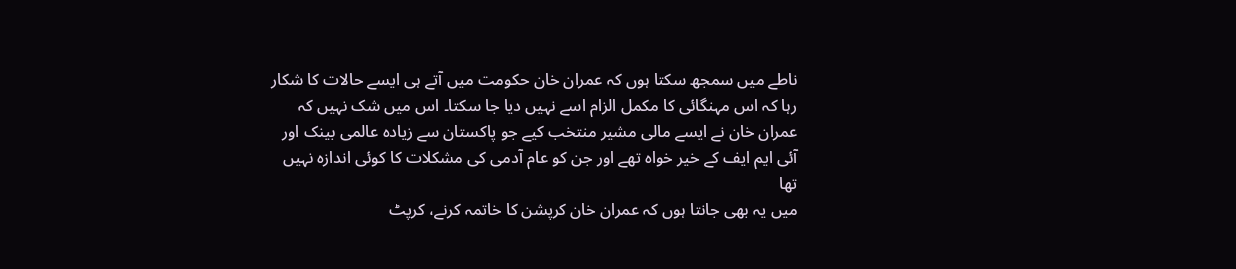ناطے میں سمجھ سکتا ہوں کہ عمران خان حکومت میں آتے ہی ایسے حالات کا شکار رہا کہ اس مہنگائی کا مکمل الزام اسے نہیں دیا جا سکتا۔ اس میں شک نہیں کہ عمران خان نے ایسے مالی مشیر منتخب کیے جو پاکستان سے زیادہ عالمی بینک اور آئی ایم ایف کے خیر خواہ تھے اور جن کو عام آدمی کی مشکلات کا کوئی اندازہ نہیں تھا
میں یہ بھی جانتا ہوں کہ عمران خان کرپشن کا خاتمہ کرنے، کرپٹ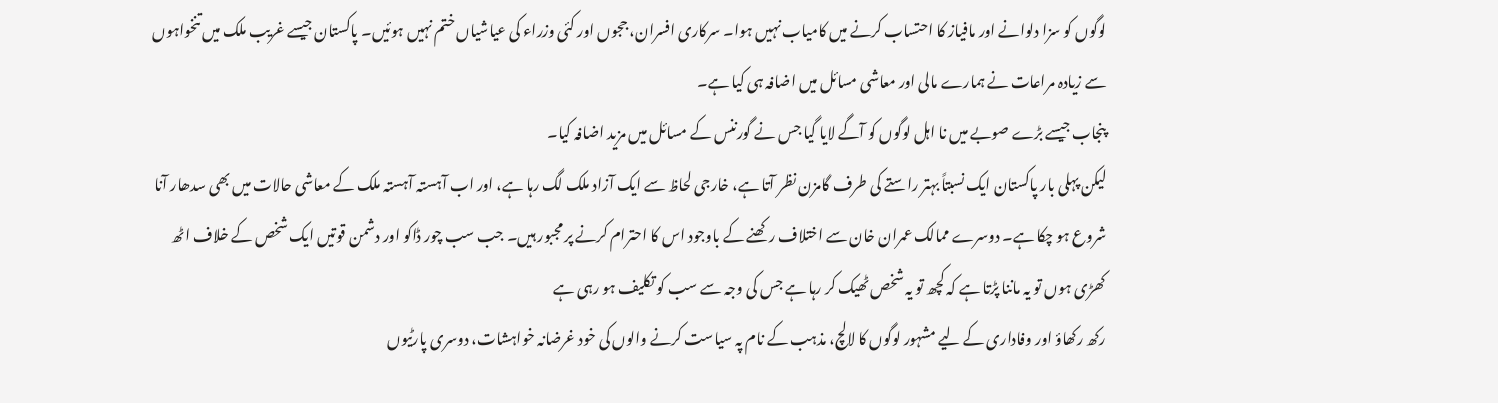لوگوں کو سزا دلوانے اور مافیاز کا احتساب کرنے میں کامیاب نہیں ہوا۔ سرکاری افسران، ججوں اور کئی وزراء کی عیاشیاں ختم نہیں ہوئیں۔ پاکستان جیسے غریب ملک میں تنخواہوں سے زیادہ مراعات نے ہمارے مالی اور معاشی مسائل میں اضافہ ہی کیا ہے۔
پنجاب جیسے بڑے صوبے میں نا اہل لوگوں کو آگے لایا گیا جس نے گورننس کے مسائل میں مزید اضافہ کیا۔
لیکن پہلی بار پاکستان ایک نسبتاً بہتر راستے کی طرف گامزن نظر آتا ہے، خارجی لحاظ سے ایک آزاد ملک لگ رہا ہے، اور اب آہستہ آہستہ ملک کے معاشی حالات میں بھی سدھار آنا شروع ہو چکا ہے۔ دوسرے ممالک عمران خان سے اختلاف رکھنے کے باوجود اس کا احترام کرنے پر مجبور ہیں۔ جب سب چور ڈاکو اور دشمن قوتیں ایک شخص کے خلاف اٹھ کھڑی ہوں تو یہ ماننا پڑتا ہے کہ کچھ تو یہ شخص ٹھیک کر رہا ہے جس کی وجہ سے سب کو تکلیف ہو رہی ہے
رکھ رکھاؤ اور وفاداری کے لیے مشہور لوگوں کا لالچ، مذہب کے نام پہ سیاست کرنے والوں کی خود غرضانہ خواہشات، دوسری پارٹیوں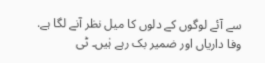سے آئے لوگوں کے دلوں کا میل نظر آنے لگا ہے. وفا داریاں اور ضمیر بک رہے ہٰیں۔ ٹی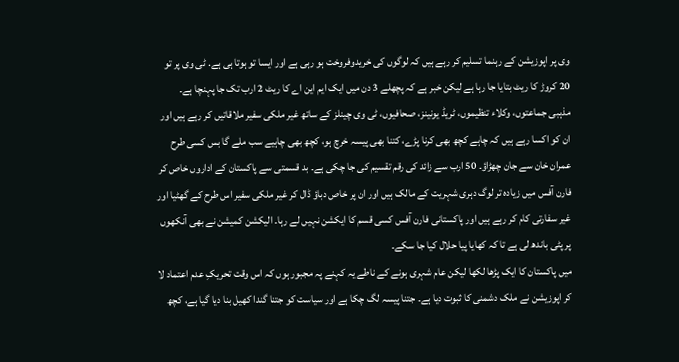وی پر اپوزیشن کے رہنما تسلیم کر رہے ہیں کہ لوگوں کی خریدوفروخت ہو رہی ہے اور ایسا تو ہوتا ہی ہے. ٹی وی پر تو 20 کروڑ کا ریٹ بتایا جا رہا ہے لیکن خبر ہے کہ پچھلے 3 دن میں ایک ایم این اے کا ریٹ 2 ارب تک جا پہنچا ہے۔
مذہبی جماعتوں، وکلاء تنظیموں، ٹریڈ یونینز، صحافیوں، ٹی وی چینلز کے ساتھ غیر ملکی سفیر ملاقاتیں کر رہے ہیں اور ان کو اکسا رہے ہیں کہ چاہے کچھ بھی کرنا پڑے، کتنا بھی پیسہ خرچ ہو، کچھ بھی چاہیے سب ملے گا بس کسی طرح عمران خان سے جان چھڑاؤ۔ 50 ارب سے زائد کی رقم تقسیم کی جا چکی ہے۔ بد قسمتی سے پاکستان کے اداروں خاص کر فارن آفس میں زیادہ تر لوگ دہری شہریت کے مالک ہیں اور ان پر خاص دباؤ ڈال کر غیر ملکی سفیر اس طرح کے گھٹیا اور غیر سفارتی کام کر رہے ہیں اور پاکستانی فارن آفس کسی قسم کا ایکشن نہیں لے رہا۔ الیکشن کمیشن نے بھی آنکھوں پر پٹی باندھ لی ہے تا کہ کھایا پیا حلال کیا جا سکے۔
میں پاکستان کا ایک پڑھا لکھا لیکن عام شہری ہونے کے ناطے یہ کہنے پہ مجبور ہوں کہ اس وقت تحریکِ عدم اعتماد لا کر اپوزیشن نے ملک دشمنی کا ثبوت دیا ہے۔ جتنا پیسہ لگ چکا ہے اور سیاست کو جتنا گندا کھیل بنا دیا گیا ہے، کچھ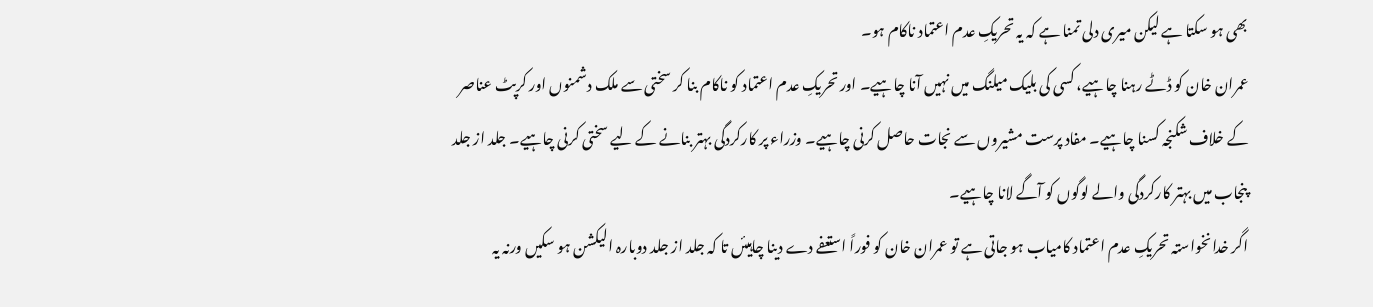بھی ہو سکتا ہے لیکن میری دلی تمنا ہے کہ یہ تحریکِ عدم اعتماد ناکام ہو۔
عمران خان کو ڈٹے رہنا چاہیے، کسی کی بلیک میلنگ میں نہیں آنا چاہیے۔ اور تحریکِ عدم اعتماد کو ناکام بنا کر سختی سے ملک دشمنوں اور کرپٹ عناصر کے خلاف شکنجہ کسنا چاہیے۔ مفاد پرست مشیروں سے نجات حاصل کرنی چاہیے۔ وزراء پر کارکردگی بہتر بنانے کے لیے سختی کرنی چاہیے۔ جلد از جلد پنجاب میں بہتر کارکردگی والے لوگوں کو آگے لانا چاہیے۔
اگر خدانخواستہ تحریکِ عدم اعتماد کامیاب ہو جاتی ہے تو عمران خان کو فوراً استعفے دے دینا چاہیئں تا کہ جلد از جلد دوبارہ الیکشن ہو سکیں ورنہ یہ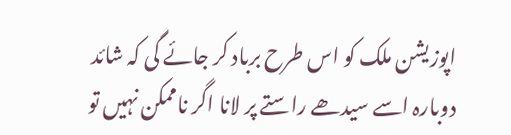اپوزیشن ملک کو اس طرح برباد کر جائے گی کہ شائد دوبارہ اسے سیدھے راستے پر لانا اگر ناممکن نہیں تو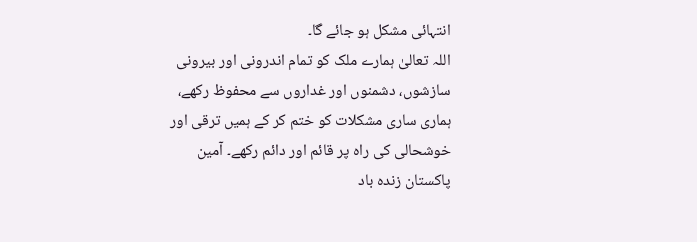انتہائی مشکل ہو جائے گا۔
اللہ تعالیٰ ہمارے ملک کو تمام اندرونی اور بیرونی سازشوں، دشمنوں اور غداروں سے محفوظ رکھے، ہماری ساری مشکلات کو ختم کر کے ہمیں ترقی اور خوشحالی کی راہ پر قائم اور دائم رکھے۔ آمین
پاکستان زندہ باد